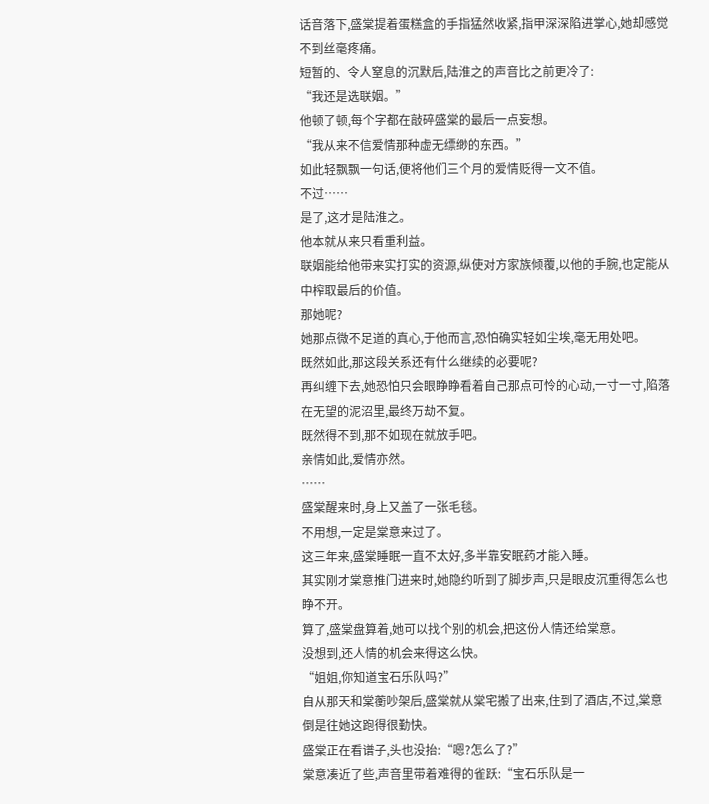话音落下,盛棠提着蛋糕盒的手指猛然收紧,指甲深深陷进掌心,她却感觉不到丝毫疼痛。
短暂的、令人窒息的沉默后,陆淮之的声音比之前更冷了:
“我还是选联姻。”
他顿了顿,每个字都在敲碎盛棠的最后一点妄想。
“我从来不信爱情那种虚无缥缈的东西。”
如此轻飘飘一句话,便将他们三个月的爱情贬得一文不值。
不过……
是了,这才是陆淮之。
他本就从来只看重利益。
联姻能给他带来实打实的资源,纵使对方家族倾覆,以他的手腕,也定能从中榨取最后的价值。
那她呢?
她那点微不足道的真心,于他而言,恐怕确实轻如尘埃,毫无用处吧。
既然如此,那这段关系还有什么继续的必要呢?
再纠缠下去,她恐怕只会眼睁睁看着自己那点可怜的心动,一寸一寸,陷落在无望的泥沼里,最终万劫不复。
既然得不到,那不如现在就放手吧。
亲情如此,爱情亦然。
……
盛棠醒来时,身上又盖了一张毛毯。
不用想,一定是棠意来过了。
这三年来,盛棠睡眠一直不太好,多半靠安眠药才能入睡。
其实刚才棠意推门进来时,她隐约听到了脚步声,只是眼皮沉重得怎么也睁不开。
算了,盛棠盘算着,她可以找个别的机会,把这份人情还给棠意。
没想到,还人情的机会来得这么快。
“姐姐,你知道宝石乐队吗?”
自从那天和棠蘅吵架后,盛棠就从棠宅搬了出来,住到了酒店,不过,棠意倒是往她这跑得很勤快。
盛棠正在看谱子,头也没抬:“嗯?怎么了?”
棠意凑近了些,声音里带着难得的雀跃:“宝石乐队是一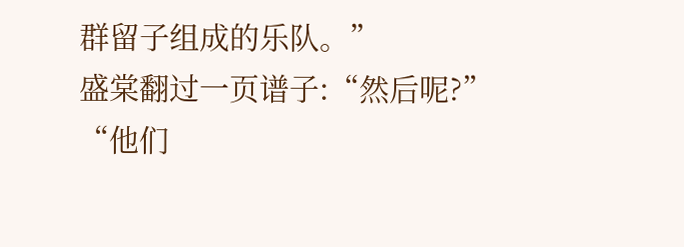群留子组成的乐队。”
盛棠翻过一页谱子:“然后呢?”
“他们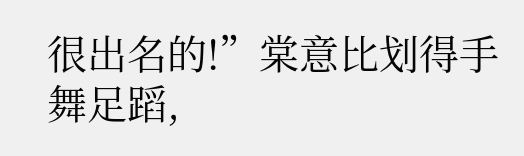很出名的!”棠意比划得手舞足蹈,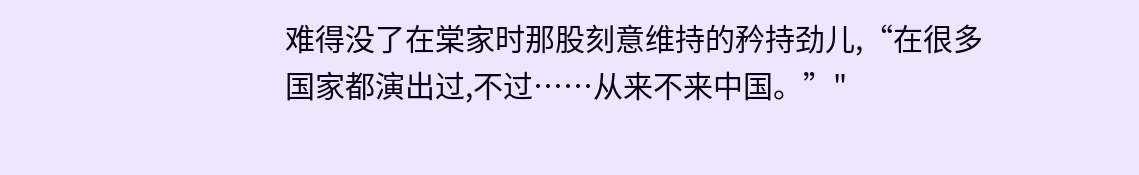难得没了在棠家时那股刻意维持的矜持劲儿,“在很多国家都演出过,不过……从来不来中国。”"